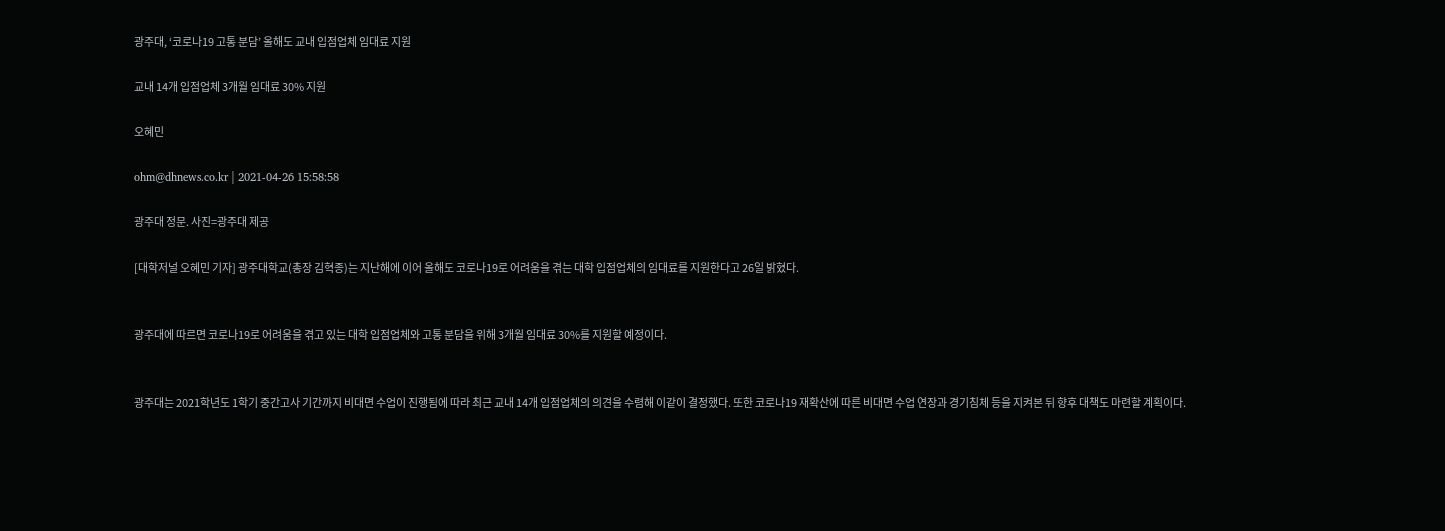광주대, ‘코로나19 고통 분담’ 올해도 교내 입점업체 임대료 지원

교내 14개 입점업체 3개월 임대료 30% 지원

오혜민

ohm@dhnews.co.kr | 2021-04-26 15:58:58

광주대 정문. 사진=광주대 제공

[대학저널 오혜민 기자] 광주대학교(총장 김혁종)는 지난해에 이어 올해도 코로나19로 어려움을 겪는 대학 입점업체의 임대료를 지원한다고 26일 밝혔다.


광주대에 따르면 코로나19로 어려움을 겪고 있는 대학 입점업체와 고통 분담을 위해 3개월 임대료 30%를 지원할 예정이다.


광주대는 2021학년도 1학기 중간고사 기간까지 비대면 수업이 진행됨에 따라 최근 교내 14개 입점업체의 의견을 수렴해 이같이 결정했다. 또한 코로나19 재확산에 따른 비대면 수업 연장과 경기침체 등을 지켜본 뒤 향후 대책도 마련할 계획이다.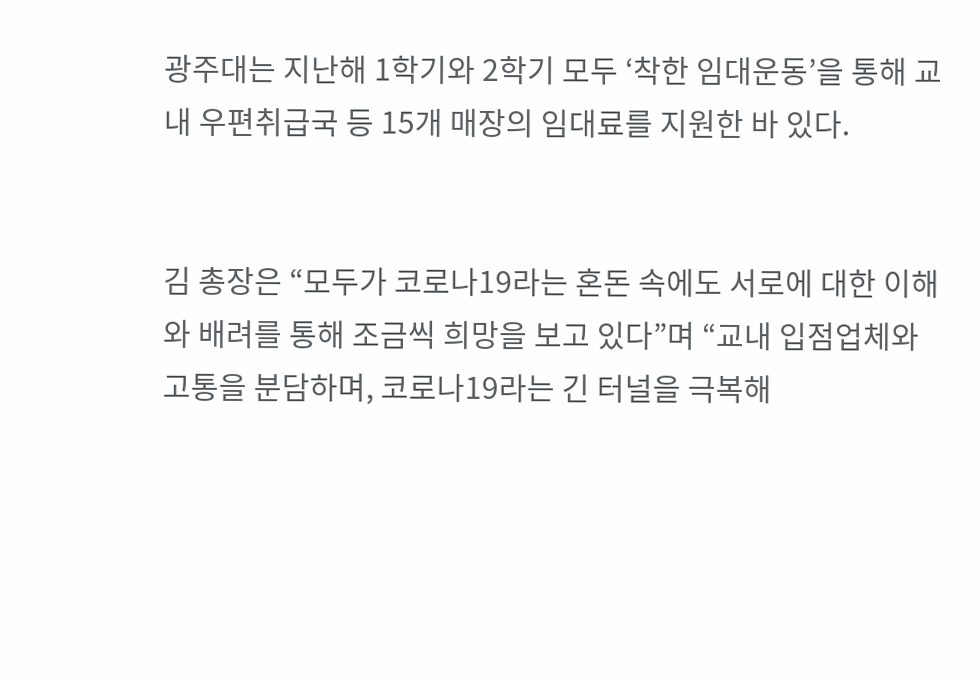광주대는 지난해 1학기와 2학기 모두 ‘착한 임대운동’을 통해 교내 우편취급국 등 15개 매장의 임대료를 지원한 바 있다.


김 총장은 “모두가 코로나19라는 혼돈 속에도 서로에 대한 이해와 배려를 통해 조금씩 희망을 보고 있다”며 “교내 입점업체와 고통을 분담하며, 코로나19라는 긴 터널을 극복해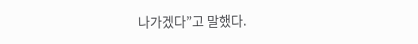나가겠다”고 말했다.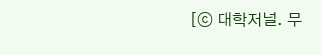[ⓒ 대학저널. 무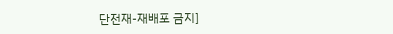단전재-재배포 금지]